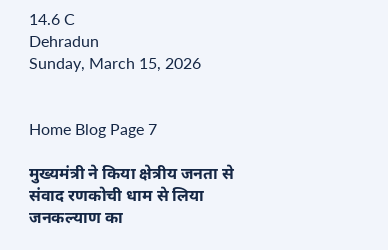14.6 C
Dehradun
Sunday, March 15, 2026


Home Blog Page 7

मुख्यमंत्री ने किया क्षेत्रीय जनता से संवाद रणकोची धाम से लिया जनकल्याण का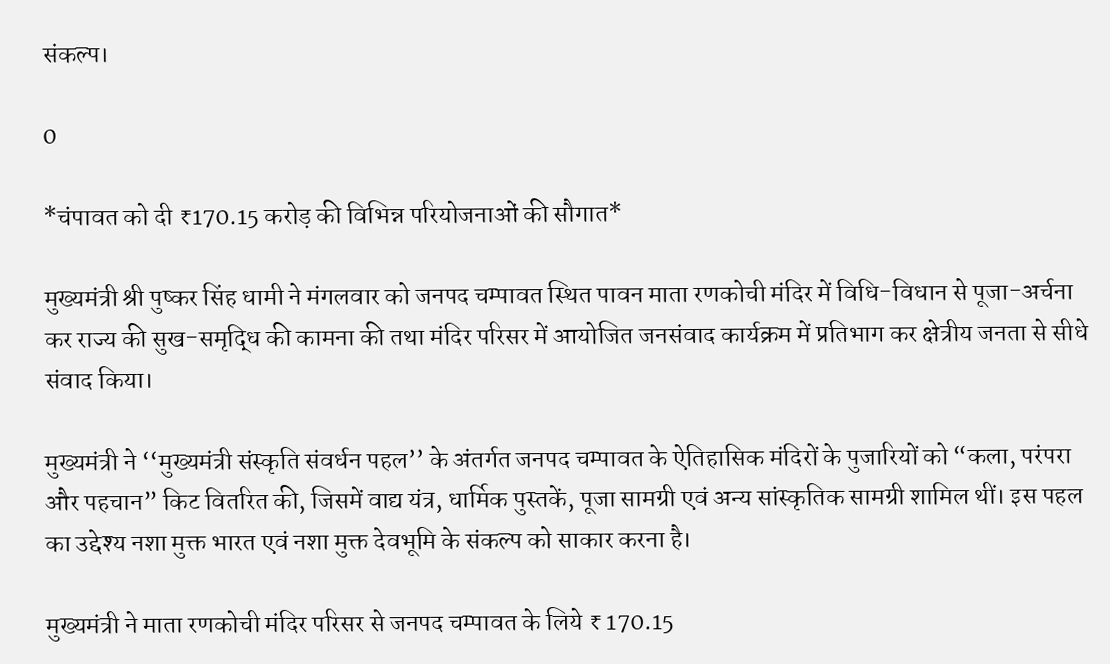संकल्प।

0

*चंपावत को दी ₹170.15 करोड़ की विभिन्न परियोजनाओं की सौगात*

मुख्यमंत्री श्री पुष्कर सिंह धामी ने मंगलवार को जनपद चम्पावत स्थित पावन माता रणकोची मंदिर में विधि-विधान से पूजा-अर्चना कर राज्य की सुख-समृद्धि की कामना की तथा मंदिर परिसर में आयोजित जनसंवाद कार्यक्रम में प्रतिभाग कर क्षेत्रीय जनता से सीधे संवाद किया।

मुख्यमंत्री ने ‘‘मुख्यमंत्री संस्कृति संवर्धन पहल’’ के अंतर्गत जनपद चम्पावत के ऐतिहासिक मंदिरों के पुजारियों को “कला, परंपरा और पहचान” किट वितरित की, जिसमें वाद्य यंत्र, धार्मिक पुस्तकें, पूजा सामग्री एवं अन्य सांस्कृतिक सामग्री शामिल थीं। इस पहल का उद्देश्य नशा मुक्त भारत एवं नशा मुक्त देवभूमि के संकल्प को साकार करना है।

मुख्यमंत्री ने माता रणकोची मंदिर परिसर से जनपद चम्पावत के लिये ₹ 170.15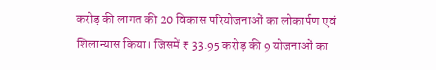करोड़ की लागत की 20 विकास परियोजनाओं का लोकार्पण एवं शिलान्यास किया। जिसमें ₹ 33.95 करोड़ की 9 योजनाओं का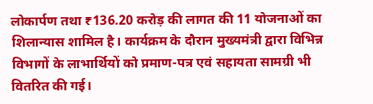लोकार्पण तथा ₹136.20 करोड़ की लागत की 11 योजनाओं का शिलान्यास शामिल है। कार्यक्रम के दौरान मुख्यमंत्री द्वारा विभिन्न विभागों के लाभार्थियों को प्रमाण-पत्र एवं सहायता सामग्री भी वितरित की गई।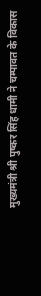मुख्यमंत्री श्री पुष्कर सिंह धामी ने चम्पावत के विकास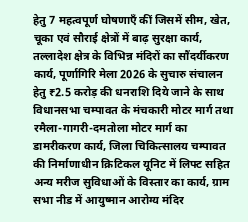हेतु 7 महत्वपूर्ण घोषणाएँ कीं जिसमें सीम, खेत, चूका एवं सौराई क्षेत्रों में बाढ़ सुरक्षा कार्य, तल्लादेश क्षेत्र के विभिन्न मंदिरों का सौंदर्यीकरण कार्य, पूर्णागिरि मेला 2026 के सुचारु संचालन हेतु ₹2.5 करोड़ की धनराशि दिये जाने के साथ विधानसभा चम्पावत के मंचकारी मोटर मार्ग तथा रमैला-गागरी-दमतोला मोटर मार्ग का डामरीकरण कार्य, जिला चिकित्सालय चम्पावत की निर्माणाधीन क्रिटिकल यूनिट में लिफ्ट सहित अन्य मरीज सुविधाओं के विस्तार का कार्य, ग्राम सभा नीड में आयुष्मान आरोग्य मंदिर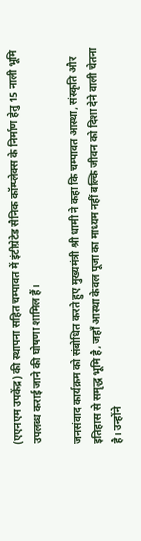(एएनएम उपकेंद्र) की स्थापना सहित चम्पावत में इंटीग्रेटेड सैनिक कॉम्प्लेक्स के निर्माण हेतु 15 नाली भूमि उपलब्ध कराई जाने की घोषणा शामिल हैं।

जनसंवाद कार्यक्रम को संबोधित करते हुए मुख्यमंत्री श्री धामी ने कहा कि चम्पावत आस्था, संस्कृति और इतिहास से समृद्ध भूमि है, जहाँ आस्था केवल पूजा का माध्यम नहीं बल्कि जीवन को दिशा देने वाली चेतना है। उन्होंने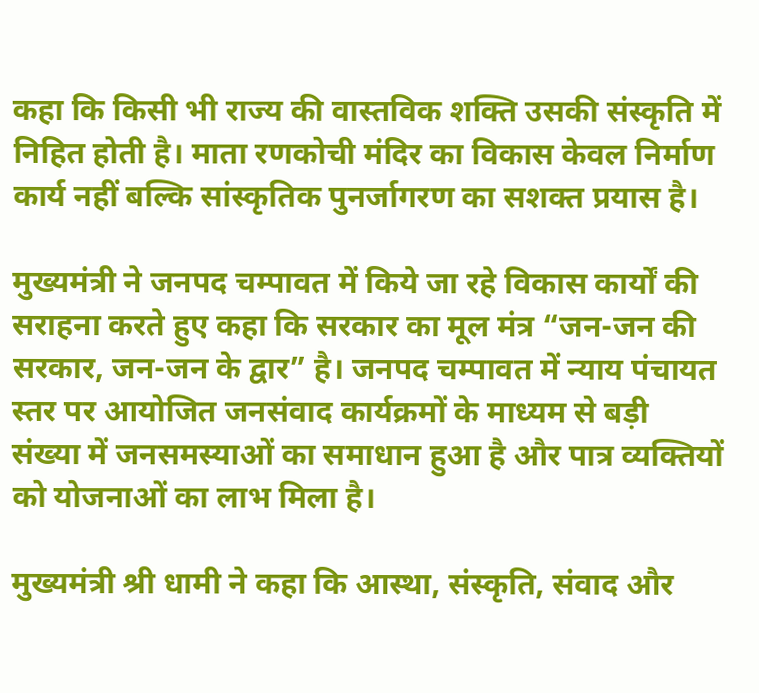कहा कि किसी भी राज्य की वास्तविक शक्ति उसकी संस्कृति में निहित होती है। माता रणकोची मंदिर का विकास केवल निर्माण कार्य नहीं बल्कि सांस्कृतिक पुनर्जागरण का सशक्त प्रयास है।

मुख्यमंत्री ने जनपद चम्पावत में किये जा रहे विकास कार्यों की सराहना करते हुए कहा कि सरकार का मूल मंत्र “जन-जन की सरकार, जन-जन के द्वार” है। जनपद चम्पावत में न्याय पंचायत स्तर पर आयोजित जनसंवाद कार्यक्रमों के माध्यम से बड़ी संख्या में जनसमस्याओं का समाधान हुआ है और पात्र व्यक्तियों को योजनाओं का लाभ मिला है।

मुख्यमंत्री श्री धामी ने कहा कि आस्था, संस्कृति, संवाद और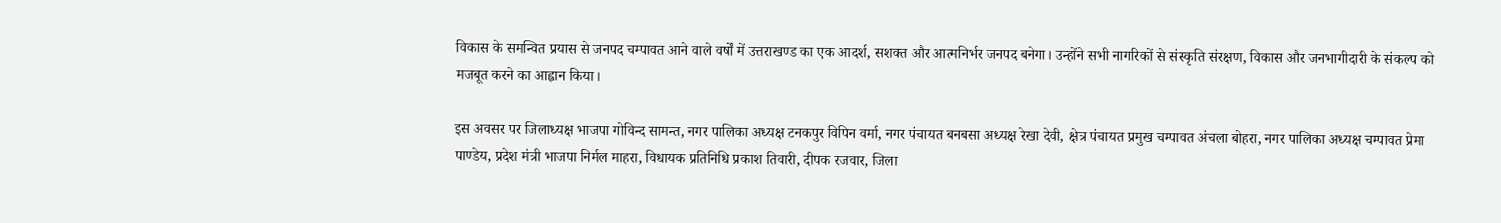विकास के समन्वित प्रयास से जनपद चम्पावत आने वाले वर्षों में उत्तराखण्ड का एक आदर्श, सशक्त और आत्मनिर्भर जनपद बनेगा। उन्होंने सभी नागरिकों से संस्कृति संरक्षण, विकास और जनभागीदारी के संकल्प को मजबूत करने का आह्वान किया।

इस अवसर पर जिलाध्यक्ष भाजपा गोविन्द सामन्त, नगर पालिका अध्यक्ष टनकपुर विपिन वर्मा, नगर पंचायत बनबसा अध्यक्ष रेखा देवी, क्षेत्र पंचायत प्रमुख चम्पावत अंचला बोहरा, नगर पालिका अध्यक्ष चम्पावत प्रेमा पाण्डेय, प्रदेश मंत्री भाजपा निर्मल माहरा, विधायक प्रतिनिधि प्रकाश तिवारी, दीपक रजवार, जिला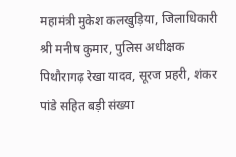महामंत्री मुकेश कलखुड़िया, जिलाधिकारी श्री मनीष कुमार, पुलिस अधीक्षक पिथौरागढ़ रेखा यादव, सूरज प्रहरी, शंकर पांडे सहित बड़ी संख्या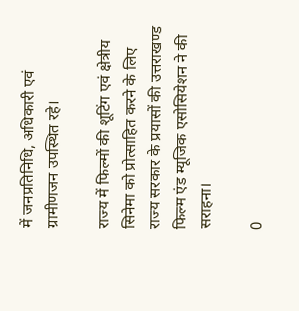में जनप्रतिनिधि, अधिकारी एवं ग्रामीणजन उपस्थित रहे।

राज्य में फिल्मों की शूटिंग एवं क्षेत्रीय सिनेमा को प्रोत्साहित करने के लिए राज्य सरकार के प्रयासों की उत्तराखण्ड फिल्म एंड म्यूजिक एसोसियेशन ने की सराहना।

0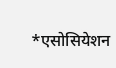*एसोसियेशन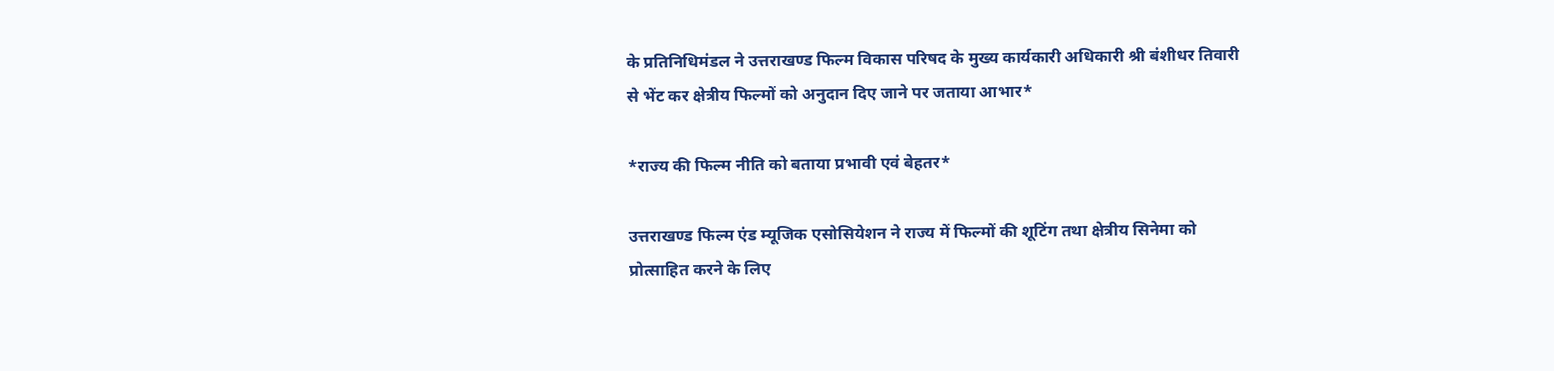के प्रतिनिधिमंडल ने उत्तराखण्ड फिल्म विकास परिषद के मुख्य कार्यकारी अधिकारी श्री बंशीधर तिवारी से भेंट कर क्षेत्रीय फिल्मों को अनुदान दिए जाने पर जताया आभार*

*राज्य की फिल्म नीति को बताया प्रभावी एवं बेहतर*

उत्तराखण्ड फिल्म एंड म्यूजिक एसोसियेशन ने राज्य में फिल्मों की शूटिंग तथा क्षेत्रीय सिनेमा को प्रोत्साहित करने के लिए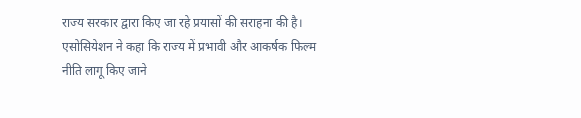राज्य सरकार द्वारा किए जा रहे प्रयासों की सराहना की है। एसोसियेशन ने कहा कि राज्य में प्रभावी और आकर्षक फिल्म नीति लागू किए जाने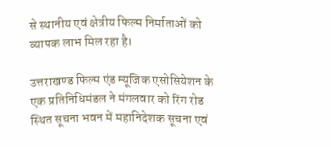से स्थानीय एवं क्षेत्रीय फिल्म निर्माताओं को व्यापक लाभ मिल रहा है।

उत्तराखण्ड फिल्म एंड म्यूजिक एसोसियेशन के एक प्रतिनिधिमंडल ने मंगलवार को रिंग रोड स्थित सूचना भवन में महानिदेशक सूचना एवं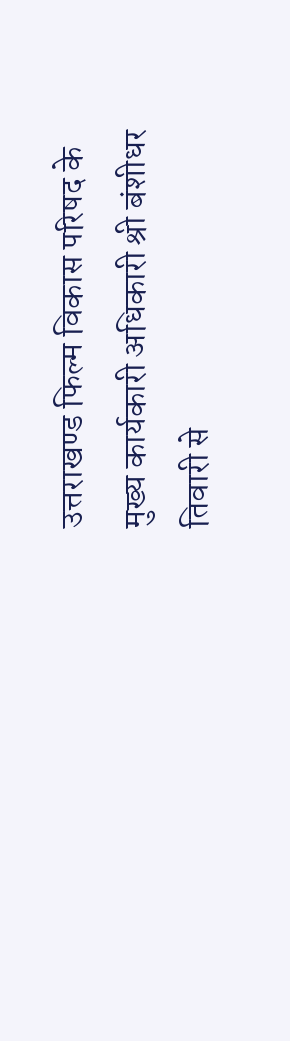उत्तराखण्ड फिल्म विकास परिषद के मुख्य कार्यकारी अधिकारी श्री बंशीधर तिवारी से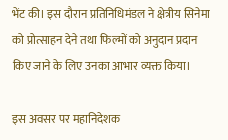भेंट की। इस दौरान प्रतिनिधिमंडल ने क्षेत्रीय सिनेमा को प्रोत्साहन देने तथा फिल्मों को अनुदान प्रदान किए जाने के लिए उनका आभार व्यक्त किया।

इस अवसर पर महानिदेशक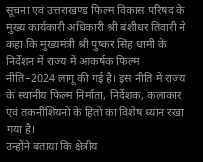सूचना एवं उत्तराखण्ड फिल्म विकास परिषद के मुख्य कार्यकारी अधिकारी श्री बंशीधर तिवारी ने कहा कि मुख्यमंत्री श्री पुष्कर सिंह धामी के निर्देशन में राज्य में आकर्षक फिल्म नीति–2024 लागू की गई है। इस नीति में राज्य के स्थानीय फिल्म निर्माता, निर्देशक, कलाकार एवं तकनीशियनों के हितों का विशेष ध्यान रखा गया है।
उन्होंने बताया कि क्षेत्रीय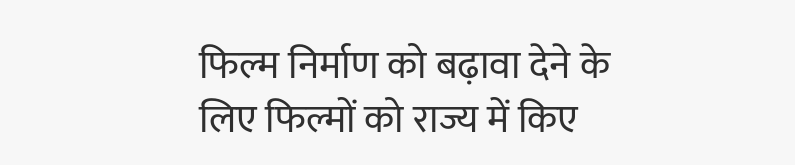फिल्म निर्माण को बढ़ावा देने के लिए फिल्मों को राज्य में किए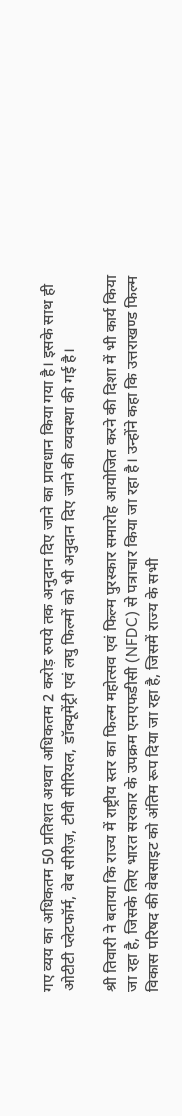गए व्यय का अधिकतम 50 प्रतिशत अथवा अधिकतम 2 करोड़ रुपये तक अनुदान दिए जाने का प्रावधान किया गया है। इसके साथ ही ओटीटी प्लेटफॉर्म, वेब सीरीज़, टीवी सीरियल, डॉक्यूमेंट्री एवं लघु फिल्मों को भी अनुदान दिए जाने की व्यवस्था की गई है।

श्री तिवारी ने बताया कि राज्य में राष्ट्रीय स्तर का फिल्म महोत्सव एवं फिल्म पुरस्कार समारोह आयोजित करने की दिशा में भी कार्य किया जा रहा है, जिसके लिए भारत सरकार के उपक्रम एनएफडीसी (NFDC) से पत्राचार किया जा रहा है। उन्होंने कहा कि उत्तराखण्ड फिल्म विकास परिषद की वेबसाइट को अंतिम रूप दिया जा रहा है, जिसमें राज्य के सभी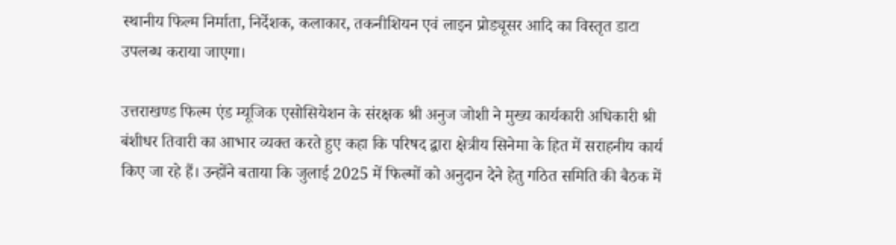स्थानीय फिल्म निर्माता, निर्देशक, कलाकार, तकनीशियन एवं लाइन प्रोड्यूसर आदि का विस्तृत डाटा उपलब्ध कराया जाएगा।

उत्तराखण्ड फिल्म एंड म्यूजिक एसोसियेशन के संरक्षक श्री अनुज जोशी ने मुख्य कार्यकारी अधिकारी श्री बंशीधर तिवारी का आभार व्यक्त करते हुए कहा कि परिषद द्वारा क्षेत्रीय सिनेमा के हित में सराहनीय कार्य किए जा रहे हैं। उन्होंने बताया कि जुलाई 2025 में फिल्मों को अनुदान देने हेतु गठित समिति की बैठक में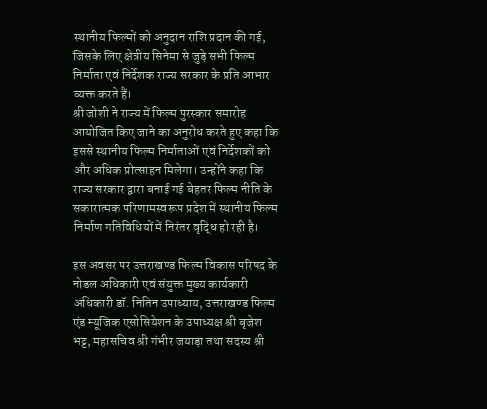स्थानीय फिल्मों को अनुदान राशि प्रदान की गई, जिसके लिए क्षेत्रीय सिनेमा से जुड़े सभी फिल्म निर्माता एवं निर्देशक राज्य सरकार के प्रति आभार व्यक्त करते हैं।
श्री जोशी ने राज्य में फिल्म पुरस्कार समारोह आयोजित किए जाने का अनुरोध करते हुए कहा कि इससे स्थानीय फिल्म निर्माताओं एवं निर्देशकों को और अधिक प्रोत्साहन मिलेगा। उन्होंने कहा कि राज्य सरकार द्वारा बनाई गई बेहतर फिल्म नीति के सकारात्मक परिणामस्वरूप प्रदेश में स्थानीय फिल्म निर्माण गतिविधियों में निरंतर वृद्धि हो रही है।

इस अवसर पर उत्तराखण्ड फिल्म विकास परिषद के नोडल अधिकारी एवं संयुक्त मुख्य कार्यकारी अधिकारी डॉ. नितिन उपाध्याय, उत्तराखण्ड फिल्म एंड म्यूजिक एसोसियेशन के उपाध्यक्ष श्री बृजेश भट्ट, महासचिव श्री गंभीर जयाड़ा तथा सदस्य श्री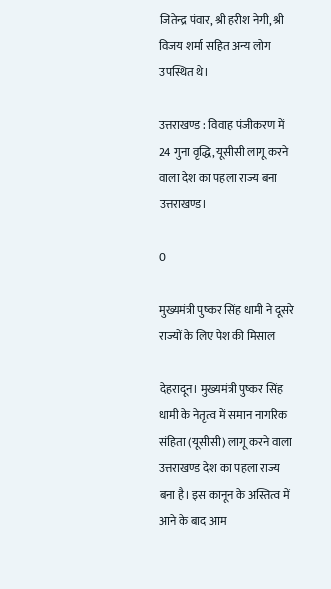जितेन्द्र पंवार, श्री हरीश नेगी, श्री विजय शर्मा सहित अन्य लोग उपस्थित थे।

उत्तराखण्ड : विवाह पंजीकरण में 24 गुना वृद्धि, यूसीसी लागू करने वाला देश का पहला राज्य बना उत्तराखण्ड।

0

मुख्यमंत्री पुष्कर सिंह धामी ने दूसरे राज्यों के लिए पेश की मिसाल

देहरादून। मुख्यमंत्री पुष्कर सिंह धामी के नेतृत्व में समान नागरिक संहिता (यूसीसी) लागू करने वाला उत्तराखण्ड देश का पहला राज्य बना है। इस कानून के अस्तित्व में आने के बाद आम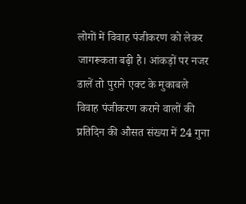लोगों में विवाह पंजीकरण को लेकर जागरूकता बढ़ी है। आंकड़ों पर नजर डालें तो पुराने एक्ट के मुकाबले विवाह पंजीकरण कराने वालों की प्रतिदिन की औसत संख्या में 24 गुना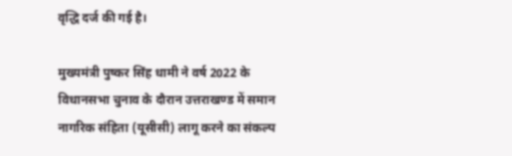वृद्धि दर्ज की गई है।

मुख्यमंत्री पुष्कर सिंह धामी ने वर्ष 2022 के विधानसभा चुनाव के दौरान उत्तराखण्ड में समान नागरिक संहिता (यूसीसी) लागू करने का संकल्प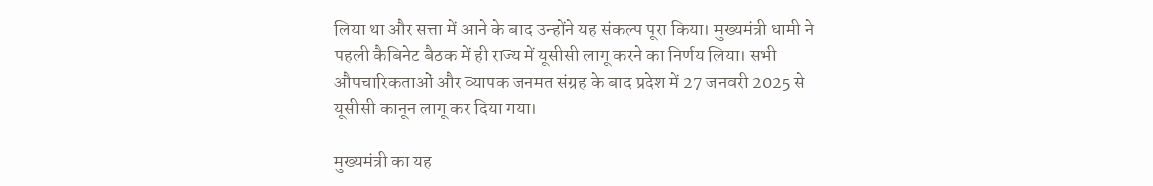लिया था और सत्ता में आने के बाद उन्होंने यह संकल्प पूरा किया। मुख्यमंत्री धामी ने पहली कैबिनेट बैठक में ही राज्य में यूसीसी लागू करने का निर्णय लिया। सभी औपचारिकताओं और व्यापक जनमत संग्रह के बाद प्रदेश में 27 जनवरी 2025 से यूसीसी कानून लागू कर दिया गया।

मुख्यमंत्री का यह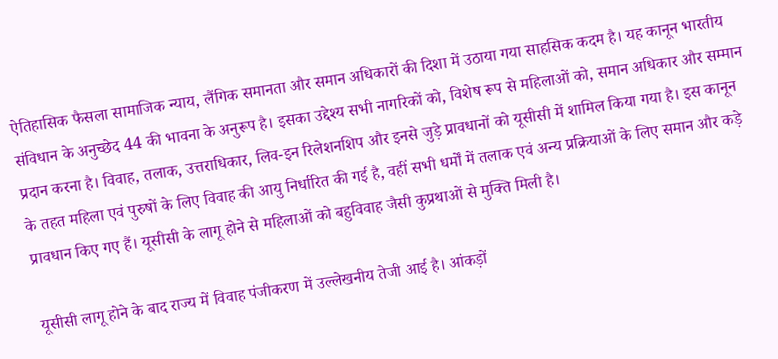ऐतिहासिक फैसला सामाजिक न्याय, लैंगिक समानता और समान अधिकारों की दिशा में उठाया गया साहसिक कदम है। यह कानून भारतीय संविधान के अनुच्छेद 44 की भावना के अनुरूप है। इसका उद्देश्य सभी नागरिकों को, विशेष रूप से महिलाओं को, समान अधिकार और सम्मान प्रदान करना है। विवाह, तलाक, उत्तराधिकार, लिव-इन रिलेशनशिप और इनसे जुड़े प्रावधानों को यूसीसी में शामिल किया गया है। इस कानून के तहत महिला एवं पुरुषों के लिए विवाह की आयु निर्धारित की गई है, वहीं सभी धर्मों में तलाक एवं अन्य प्रक्रियाओं के लिए समान और कड़े प्रावधान किए गए हैं। यूसीसी के लागू होने से महिलाओं को बहुविवाह जैसी कुप्रथाओं से मुक्ति मिली है।

यूसीसी लागू होने के बाद राज्य में विवाह पंजीकरण में उल्लेखनीय तेजी आई है। आंकड़ों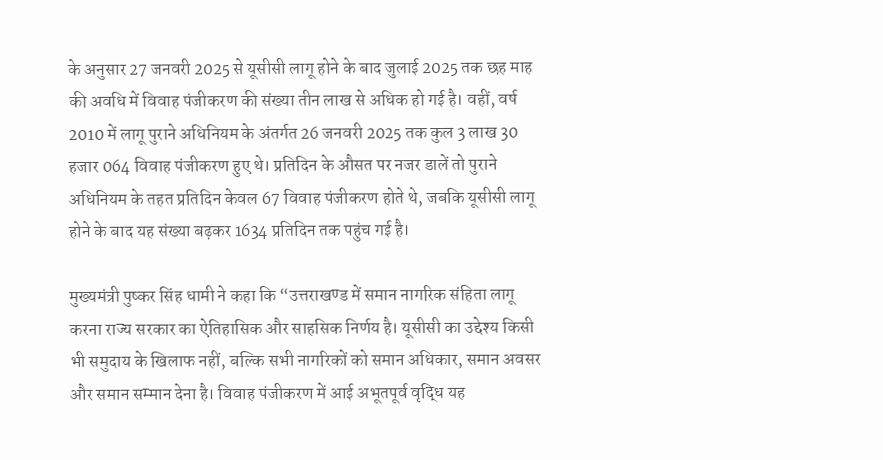के अनुसार 27 जनवरी 2025 से यूसीसी लागू होने के बाद जुलाई 2025 तक छह माह की अवधि में विवाह पंजीकरण की संख्या तीन लाख से अधिक हो गई है। वहीं, वर्ष 2010 में लागू पुराने अधिनियम के अंतर्गत 26 जनवरी 2025 तक कुल 3 लाख 30 हजार 064 विवाह पंजीकरण हुए थे। प्रतिदिन के औसत पर नजर डालें तो पुराने अधिनियम के तहत प्रतिदिन केवल 67 विवाह पंजीकरण होते थे, जबकि यूसीसी लागू होने के बाद यह संख्या बढ़कर 1634 प्रतिदिन तक पहुंच गई है।

मुख्यमंत्री पुष्कर सिंह धामी ने कहा कि “उत्तराखण्ड में समान नागरिक संहिता लागू करना राज्य सरकार का ऐतिहासिक और साहसिक निर्णय है। यूसीसी का उद्देश्य किसी भी समुदाय के खिलाफ नहीं, बल्कि सभी नागरिकों को समान अधिकार, समान अवसर और समान सम्मान देना है। विवाह पंजीकरण में आई अभूतपूर्व वृद्धि यह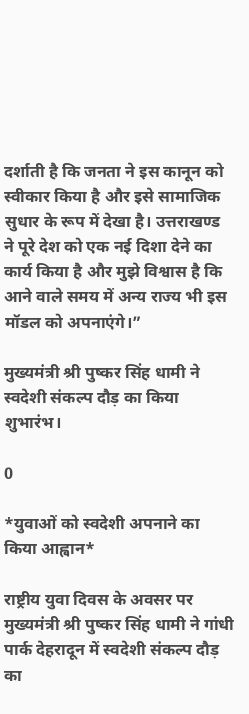दर्शाती है कि जनता ने इस कानून को स्वीकार किया है और इसे सामाजिक सुधार के रूप में देखा है। उत्तराखण्ड ने पूरे देश को एक नई दिशा देने का कार्य किया है और मुझे विश्वास है कि आने वाले समय में अन्य राज्य भी इस मॉडल को अपनाएंगे।”

मुख्यमंत्री श्री पुष्कर सिंह धामी ने स्वदेशी संकल्प दौड़ का किया शुभारंभ।

0

*युवाओं को स्वदेशी अपनाने का किया आह्वान*

राष्ट्रीय युवा दिवस के अवसर पर मुख्यमंत्री श्री पुष्कर सिंह धामी ने गांधी पार्क देहरादून में स्वदेशी संकल्प दौड़ का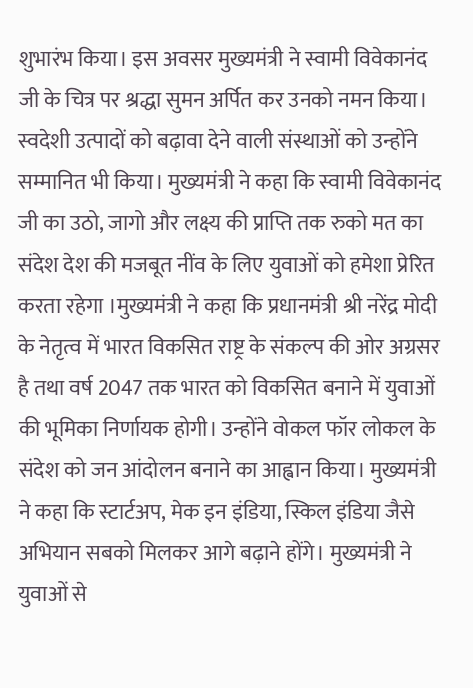शुभारंभ किया। इस अवसर मुख्यमंत्री ने स्वामी विवेकानंद जी के चित्र पर श्रद्धा सुमन अर्पित कर उनको नमन किया। स्वदेशी उत्पादों को बढ़ावा देने वाली संस्थाओं को उन्होंने सम्मानित भी किया। मुख्यमंत्री ने कहा कि स्वामी विवेकानंद जी का उठो, जागो और लक्ष्य की प्राप्ति तक रुको मत का संदेश देश की मजबूत नींव के लिए युवाओं को हमेशा प्रेरित करता रहेगा ।मुख्यमंत्री ने कहा कि प्रधानमंत्री श्री नरेंद्र मोदी के नेतृत्व में भारत विकसित राष्ट्र के संकल्प की ओर अग्रसर है तथा वर्ष 2047 तक भारत को विकसित बनाने में युवाओं की भूमिका निर्णायक होगी। उन्होंने वोकल फॉर लोकल के संदेश को जन आंदोलन बनाने का आह्वान किया। मुख्यमंत्री ने कहा कि स्टार्टअप, मेक इन इंडिया, स्किल इंडिया जैसे अभियान सबको मिलकर आगे बढ़ाने होंगे। मुख्यमंत्री ने युवाओं से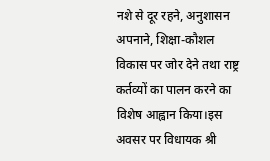नशे से दूर रहने, अनुशासन अपनाने, शिक्षा-कौशल विकास पर जोर देने तथा राष्ट्र कर्तव्यों का पालन करने का विशेष आह्वान किया।इस अवसर पर विधायक श्री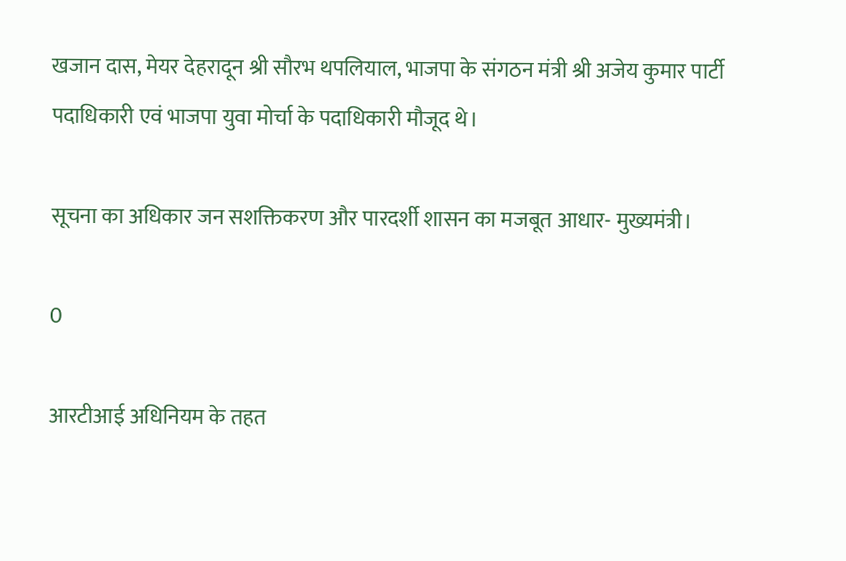खजान दास, मेयर देहरादून श्री सौरभ थपलियाल, भाजपा के संगठन मंत्री श्री अजेय कुमार पार्टी पदाधिकारी एवं भाजपा युवा मोर्चा के पदाधिकारी मौजूद थे।

सूचना का अधिकार जन सशक्तिकरण और पारदर्शी शासन का मजबूत आधार- मुख्यमंत्री।

0

आरटीआई अधिनियम के तहत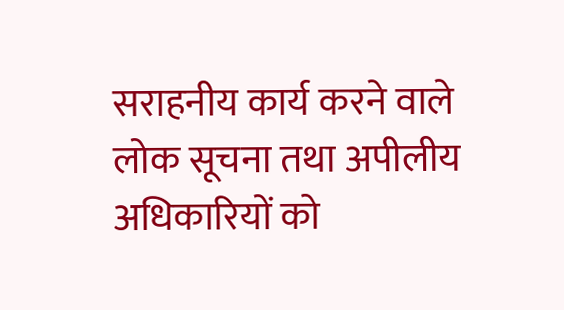सराहनीय कार्य करने वाले लोक सूचना तथा अपीलीय अधिकारियों को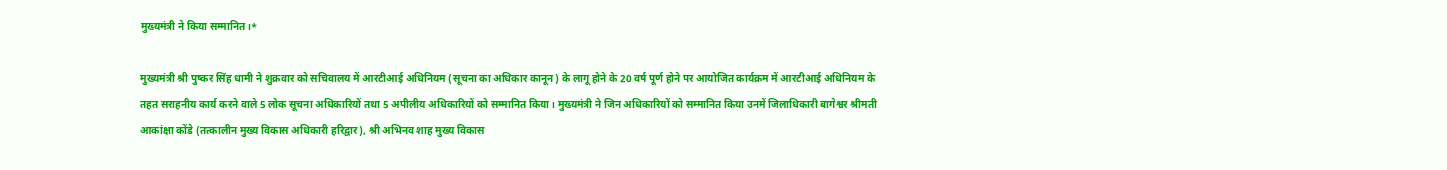मुख्यमंत्री ने किया सम्मानित।*

मुख्यमंत्री श्री पुष्कर सिंह धामी ने शुक्रवार को सचिवालय में आरटीआई अधिनियम (सूचना का अधिकार कानून) के लागू होने के 20 वर्ष पूर्ण होने पर आयोजित कार्यक्रम में आरटीआई अधिनियम के तहत सराहनीय कार्य करने वाले 5 लोक सूचना अधिकारियों तथा 5 अपीलीय अधिकारियों को सम्मानित किया। मुख्यमंत्री ने जिन अधिकारियों को सम्मानित किया उनमें जिलाधिकारी बागेश्वर श्रीमती आकांक्षा कोंडे (तत्कालीन मुख्य विकास अधिकारी हरिद्वार), श्री अभिनव शाह मुख्य विकास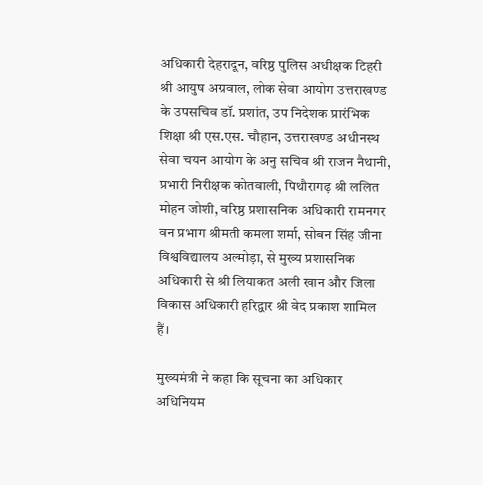अधिकारी देहरादून, वरिष्ठ पुलिस अधीक्षक टिहरी श्री आयुष अग्रवाल, लोक सेवा आयोग उत्तराखण्ड के उपसचिव डॉ. प्रशांत, उप निदेशक प्रारंभिक शिक्षा श्री एस.एस. चौहान, उत्तराखण्ड अधीनस्थ सेवा चयन आयोग के अनु सचिव श्री राजन नैथानी, प्रभारी निरीक्षक कोतवाली, पिथौरागढ़ श्री ललित मोहन जोशी, वरिष्ठ प्रशासनिक अधिकारी रामनगर वन प्रभाग श्रीमती कमला शर्मा, सोबन सिंह जीना विश्वविद्यालय अल्मोड़ा, से मुख्य प्रशासनिक अधिकारी से श्री लियाकत अली खान और जिला विकास अधिकारी हरिद्वार श्री वेद प्रकाश शामिल हैं।

मुख्यमंत्री ने कहा कि सूचना का अधिकार अधिनियम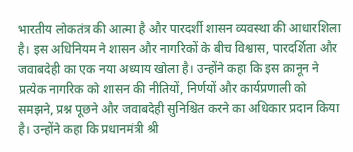भारतीय लोकतंत्र की आत्मा है और पारदर्शी शासन व्यवस्था की आधारशिला है। इस अधिनियम ने शासन और नागरिकों के बीच विश्वास, पारदर्शिता और जवाबदेही का एक नया अध्याय खोला है। उन्होंने कहा कि इस क़ानून ने प्रत्येक नागरिक को शासन की नीतियों, निर्णयों और कार्यप्रणाली को समझने, प्रश्न पूछने और जवाबदेही सुनिश्चित करने का अधिकार प्रदान किया है। उन्होंने कहा कि प्रधानमंत्री श्री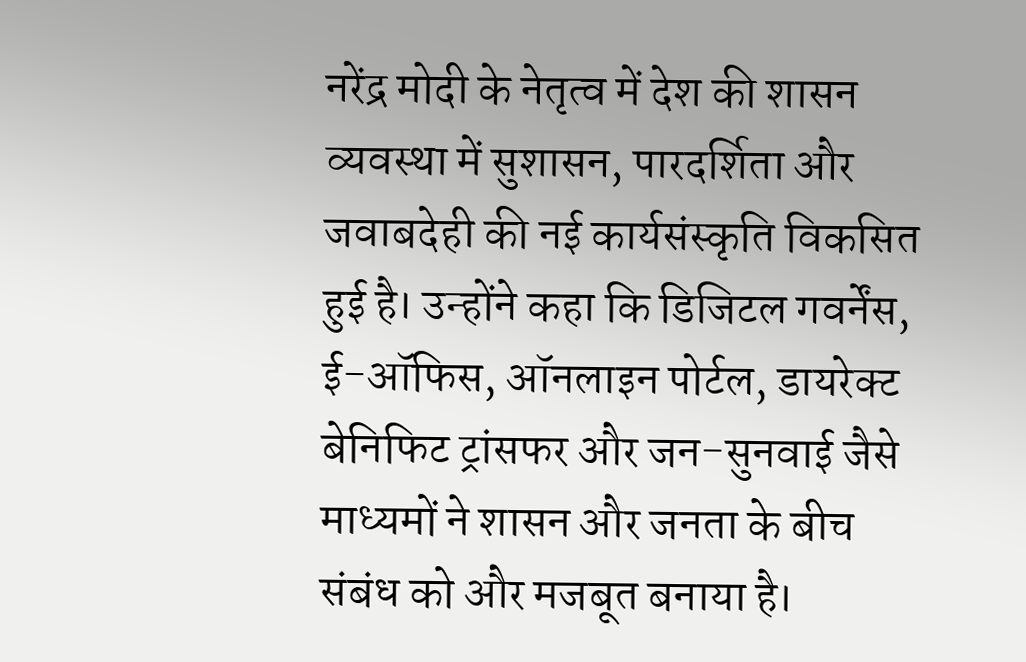नरेंद्र मोदी के नेतृत्व में देश की शासन व्यवस्था में सुशासन, पारदर्शिता और जवाबदेही की नई कार्यसंस्कृति विकसित हुई है। उन्होंने कहा कि डिजिटल गवर्नेंस, ई-ऑफिस, ऑनलाइन पोर्टल, डायरेक्ट बेनिफिट ट्रांसफर और जन-सुनवाई जैसे माध्यमों ने शासन और जनता के बीच संबंध को और मजबूत बनाया है।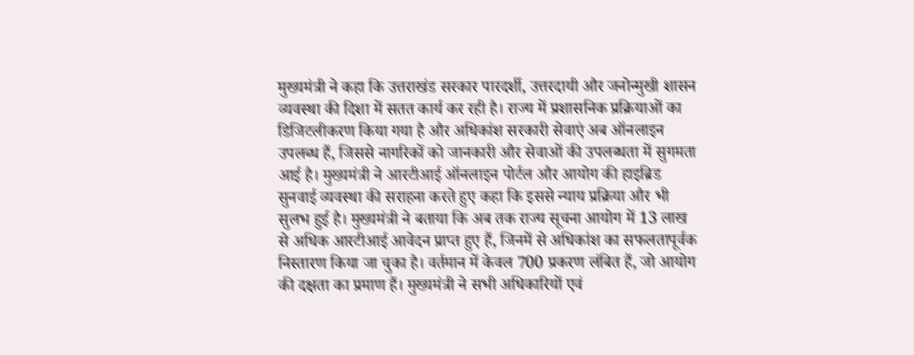मुख्यमंत्री ने कहा कि उत्तराखंड सरकार पारदर्शी, उत्तरदायी और जनोन्मुखी शासन व्यवस्था की दिशा में सतत कार्य कर रही है। राज्य में प्रशासनिक प्रक्रियाओं का डिजिटलीकरण किया गया है और अधिकांश सरकारी सेवाएं अब ऑनलाइन उपलब्ध हैं, जिससे नागरिकों को जानकारी और सेवाओं की उपलब्धता में सुगमता आई है। मुख्यमंत्री ने आरटीआई ऑनलाइन पोर्टल और आयोग की हाइब्रिड सुनवाई व्यवस्था की सराहना करते हुए कहा कि इससे न्याय प्रक्रिया और भी सुलभ हुई है। मुख्यमंत्री ने बताया कि अब तक राज्य सूचना आयोग में 13 लाख से अधिक आरटीआई आवेदन प्राप्त हुए हैं, जिनमें से अधिकांश का सफलतापूर्वक निस्तारण किया जा चुका है। वर्तमान में केवल 700 प्रकरण लंबित हैं, जो आयोग की दक्षता का प्रमाण हैं। मुख्यमंत्री ने सभी अधिकारियों एवं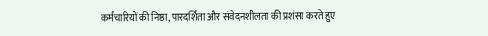कर्मचारियों की निष्ठा, पारदर्शिता और संवेदनशीलता की प्रशंसा करते हुए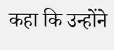कहा कि उन्होंने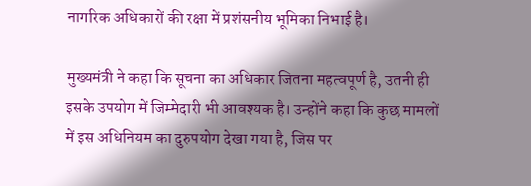नागरिक अधिकारों की रक्षा में प्रशंसनीय भूमिका निभाई है।

मुख्यमंत्री ने कहा कि सूचना का अधिकार जितना महत्वपूर्ण है, उतनी ही इसके उपयोग में जिम्मेदारी भी आवश्यक है। उन्होंने कहा कि कुछ मामलों में इस अधिनियम का दुरुपयोग देखा गया है, जिस पर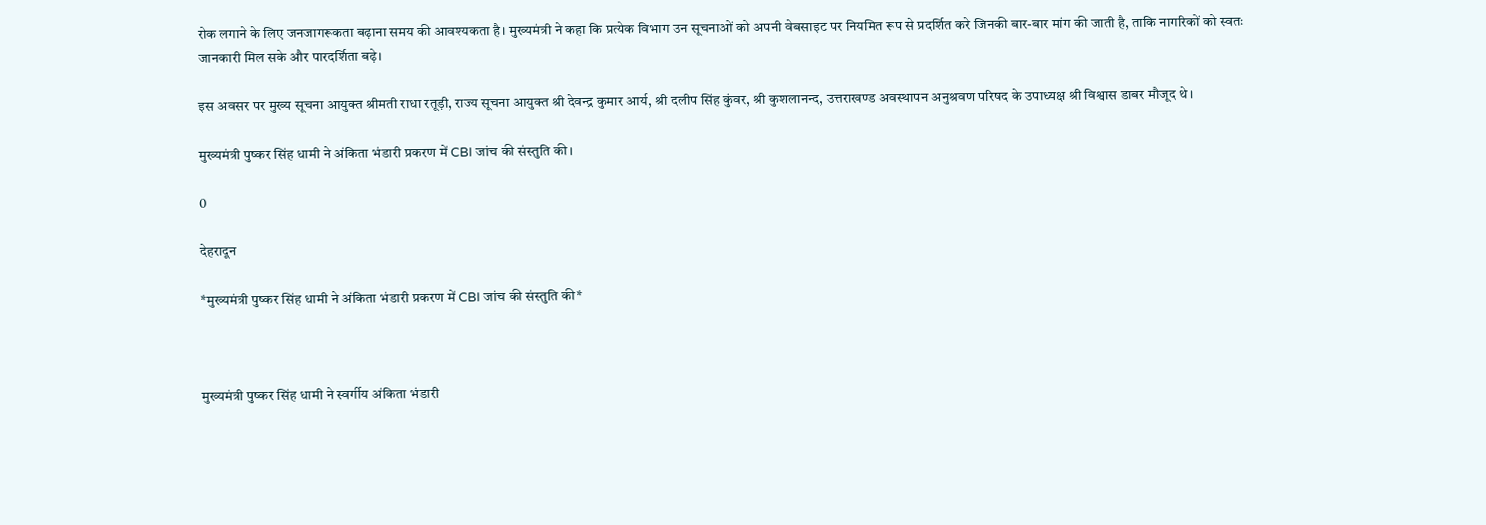रोक लगाने के लिए जनजागरूकता बढ़ाना समय की आवश्यकता है। मुख्यमंत्री ने कहा कि प्रत्येक विभाग उन सूचनाओं को अपनी वेबसाइट पर नियमित रूप से प्रदर्शित करे जिनकी बार-बार मांग की जाती है, ताकि नागरिकों को स्वतः जानकारी मिल सके और पारदर्शिता बढ़े।

इस अवसर पर मुख्य सूचना आयुक्त श्रीमती राधा रतूड़ी, राज्य सूचना आयुक्त श्री देवन्द्र कुमार आर्य, श्री दलीप सिंह कुंवर, श्री कुशलानन्द, उत्तराखण्ड अवस्थापन अनुश्रवण परिषद के उपाध्यक्ष श्री विश्वास डाबर मौजूद थे।

मुख्यमंत्री पुष्कर सिंह धामी ने अंकिता भंडारी प्रकरण में CBI जांच की संस्तुति की।

0

देहरादून

*मुख्यमंत्री पुष्कर सिंह धामी ने अंकिता भंडारी प्रकरण में CBI जांच की संस्तुति की*



मुख्यमंत्री पुष्कर सिंह धामी ने स्वर्गीय अंकिता भंडारी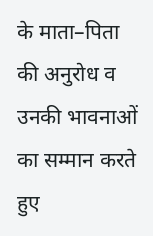के माता–पिता की अनुरोध व उनकी भावनाओं का सम्मान करते हुए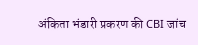अंकिता भंडारी प्रकरण की CBI जांच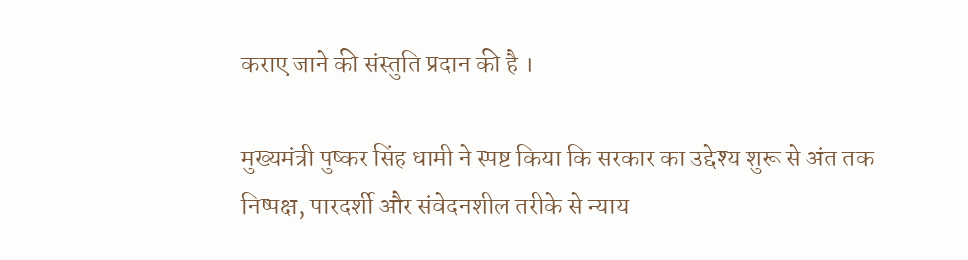कराए जाने की संस्तुति प्रदान की है ।

मुख्यमंत्री पुष्कर सिंह धामी ने स्पष्ट किया कि सरकार का उद्देश्य शुरू से अंत तक निष्पक्ष, पारदर्शी और संवेदनशील तरीके से न्याय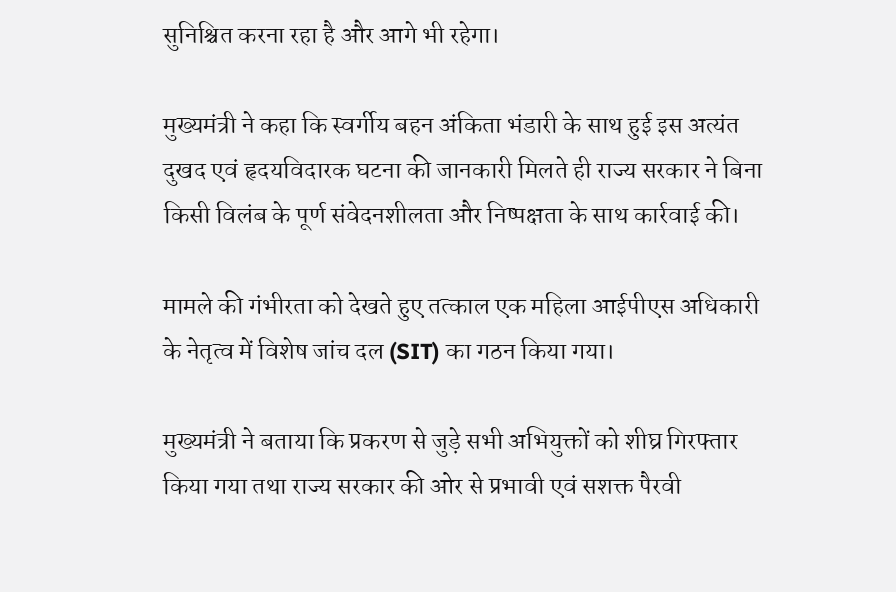सुनिश्चित करना रहा है और आगे भी रहेगा।

मुख्यमंत्री ने कहा कि स्वर्गीय बहन अंकिता भंडारी के साथ हुई इस अत्यंत दुखद एवं हृदयविदारक घटना की जानकारी मिलते ही राज्य सरकार ने बिना किसी विलंब के पूर्ण संवेदनशीलता और निष्पक्षता के साथ कार्रवाई की।

मामले की गंभीरता को देखते हुए तत्काल एक महिला आईपीएस अधिकारी के नेतृत्व में विशेष जांच दल (SIT) का गठन किया गया।

मुख्यमंत्री ने बताया कि प्रकरण से जुड़े सभी अभियुक्तों को शीघ्र गिरफ्तार किया गया तथा राज्य सरकार की ओर से प्रभावी एवं सशक्त पैरवी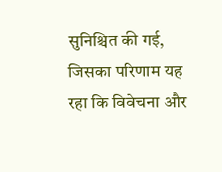सुनिश्चित की गई, जिसका परिणाम यह रहा कि विवेचना और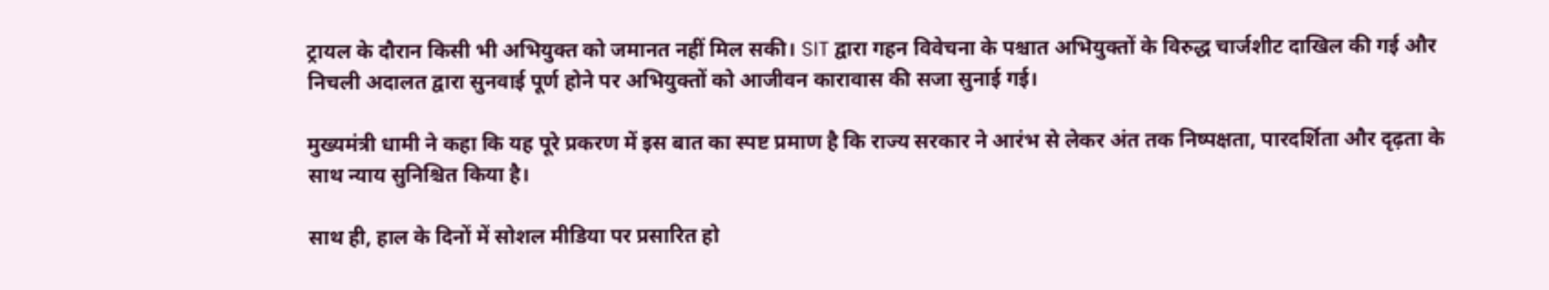ट्रायल के दौरान किसी भी अभियुक्त को जमानत नहीं मिल सकी। SIT द्वारा गहन विवेचना के पश्चात अभियुक्तों के विरुद्ध चार्जशीट दाखिल की गई और निचली अदालत द्वारा सुनवाई पूर्ण होने पर अभियुक्तों को आजीवन कारावास की सजा सुनाई गई।

मुख्यमंत्री धामी ने कहा कि यह पूरे प्रकरण में इस बात का स्पष्ट प्रमाण है कि राज्य सरकार ने आरंभ से लेकर अंत तक निष्पक्षता, पारदर्शिता और दृढ़ता के साथ न्याय सुनिश्चित किया है।

साथ ही, हाल के दिनों में सोशल मीडिया पर प्रसारित हो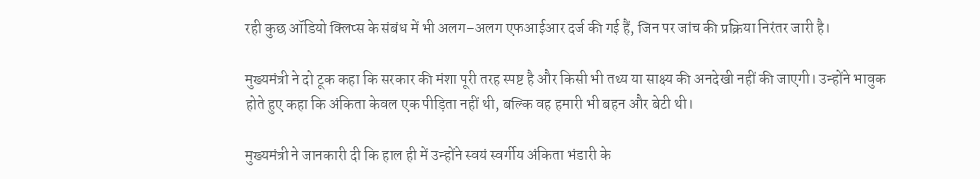रही कुछ ऑडियो क्लिप्स के संबंध में भी अलग–अलग एफआईआर दर्ज की गई हैं, जिन पर जांच की प्रक्रिया निरंतर जारी है।

मुख्यमंत्री ने दो टूक कहा कि सरकार की मंशा पूरी तरह स्पष्ट है और किसी भी तथ्य या साक्ष्य की अनदेखी नहीं की जाएगी। उन्होंने भावुक होते हुए कहा कि अंकिता केवल एक पीड़िता नहीं थी, बल्कि वह हमारी भी बहन और बेटी थी।

मुख्यमंत्री ने जानकारी दी कि हाल ही में उन्होंने स्वयं स्वर्गीय अंकिता भंडारी के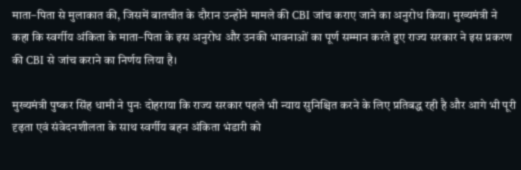माता–पिता से मुलाकात की, जिसमें बातचीत के दौरान उन्होंने मामले की CBI जांच कराए जाने का अनुरोध किया। मुख्यमंत्री ने कहा कि स्वर्गीय अंकिता के माता–पिता के इस अनुरोध और उनकी भावनाओं का पूर्ण सम्मान करते हुए राज्य सरकार ने इस प्रकरण की CBI से जांच कराने का निर्णय लिया है।

मुख्यमंत्री पुष्कर सिंह धामी ने पुनः दोहराया कि राज्य सरकार पहले भी न्याय सुनिश्चित करने के लिए प्रतिबद्ध रही है और आगे भी पूरी दृढ़ता एवं संवेदनशीलता के साथ स्वर्गीय बहन अंकिता भंडारी को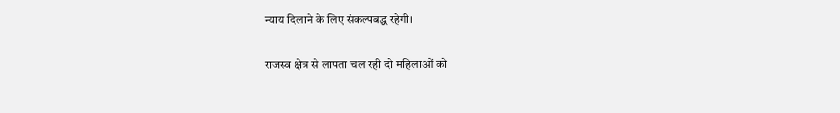न्याय दिलाने के लिए संकल्पबद्ध रहेगी।

राजस्व क्षेत्र से लापता चल रही दो महिलाओं को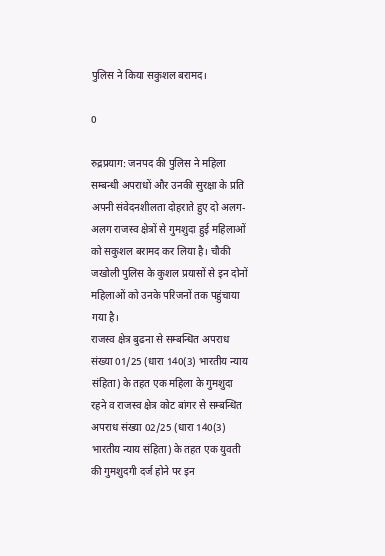पुलिस ने किया सकुशल बरामद।

0

रुद्रप्रयाग: जनपद की पुलिस ने महिला सम्बन्धी अपराधों और उनकी सुरक्षा के प्रति अपनी संवेदनशीलता दोहराते हुए दो अलग-अलग राजस्व क्षेत्रों से गुमशुदा हुई महिलाओं को सकुशल बरामद कर लिया है। चौकी जखोली पुलिस के कुशल प्रयासों से इन दोनों महिलाओं को उनके परिजनों तक पहुंचाया गया है।
राजस्व क्षेत्र बुढना से सम्बन्धित अपराध संख्या 01/25 (धारा 140(3) भारतीय न्याय संहिता) के तहत एक महिला के गुमशुदा रहने व राजस्व क्षेत्र कोट बांगर से सम्बन्धित अपराध संख्या 02/25 (धारा 140(3) भारतीय न्याय संहिता) के तहत एक युवती की गुमशुदगी दर्ज होने पर इन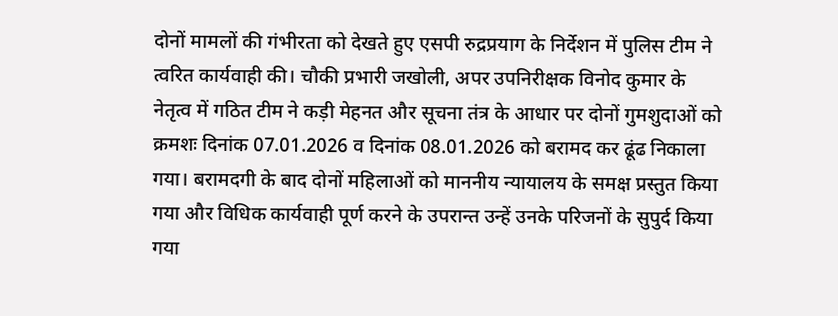दोनों मामलों की गंभीरता को देखते हुए एसपी रुद्रप्रयाग के निर्देशन में पुलिस टीम ने त्वरित कार्यवाही की। चौकी प्रभारी जखोली, अपर उपनिरीक्षक विनोद कुमार के नेतृत्व में गठित टीम ने कड़ी मेहनत और सूचना तंत्र के आधार पर दोनों गुमशुदाओं को क्रमशः दिनांक 07.01.2026 व दिनांक 08.01.2026 को बरामद कर ढूंढ निकाला गया। बरामदगी के बाद दोनों महिलाओं को माननीय न्यायालय के समक्ष प्रस्तुत किया गया और विधिक कार्यवाही पूर्ण करने के उपरान्त उन्हें उनके परिजनों के सुपुर्द किया गया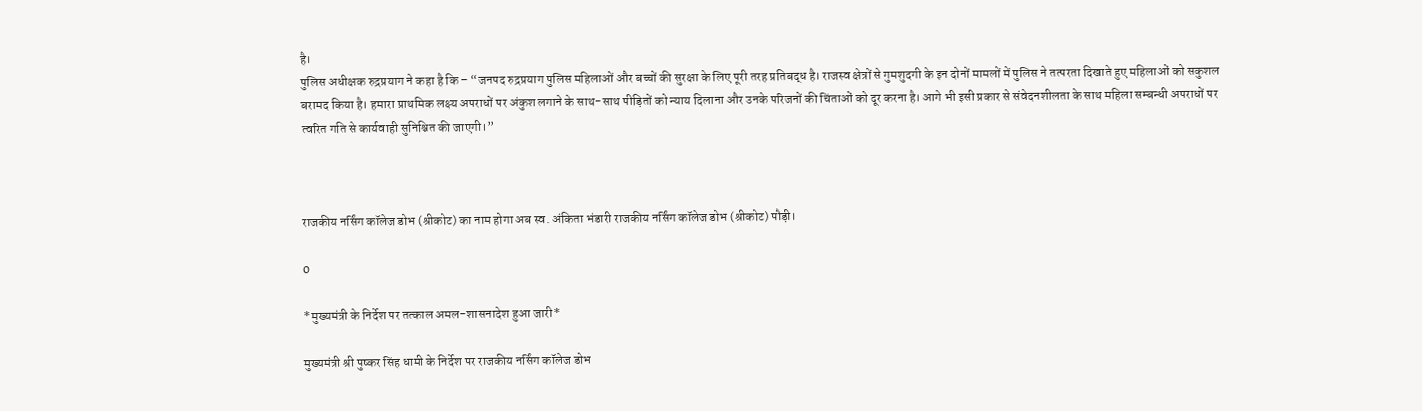है।
पुलिस अधीक्षक रुद्रप्रयाग ने कहा है कि – “जनपद रुद्रप्रयाग पुलिस महिलाओं और बच्चों की सुरक्षा के लिए पूरी तरह प्रतिबद्ध है। राजस्व क्षेत्रों से गुमशुदगी के इन दोनों मामलों में पुलिस ने तत्परता दिखाते हुए महिलाओं को सकुशल बरामद किया है। हमारा प्राथमिक लक्ष्य अपराधों पर अंकुश लगाने के साथ-साथ पीड़ितों को न्याय दिलाना और उनके परिजनों की चिंताओं को दूर करना है। आगे भी इसी प्रकार से संवेदनशीलता के साथ महिला सम्बन्धी अपराधों पर त्वरित गति से कार्यवाही सुनिश्चित की जाएगी।”



राजकीय नर्सिंग कॉलेज डोभ (श्रीकोट) का नाम होगा अब स्व. अंकिता भंडारी राजकीय नर्सिंग कॉलेज डोभ (श्रीकोट) पौड़ी।

0

*मुख्यमंत्री के निर्देश पर तत्काल अमल-शासनादेश हुआ जारी*

मुख्यमंत्री श्री पुष्कर सिंह धामी के निर्देश पर राजकीय नर्सिंग कॉलेज डोभ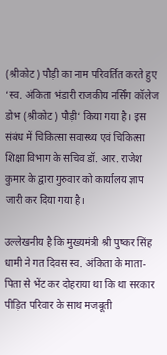(श्रीकोट) पौड़ी का नाम परिवर्तित करते हुए ‘स्व. अंकिता भंडारी राजकीय नर्सिंग कॉलेज डोभ (श्रीकोट) पौड़ी‘ किया गया है। इस संबंध में चिकित्सा सवास्थ्य एवं चिकित्सा शिक्षा विभाग के सचिव डॉ. आर. राजेश कुमार के द्वारा गुरुवार को कार्यालय ज्ञाप जारी कर दिया गया है।

उल्लेखनीय है कि मुख्यमंत्री श्री पुष्कर सिंह धामी ने गत दिवस स्व. अंकिता के माता-पिता से भेंट कर दोहराया था कि था सरकार पीड़ित परिवार के साथ मजबूती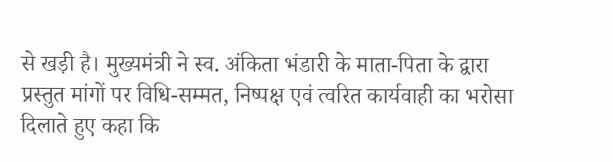से खड़ी है। मुख्यमंत्री ने स्व. अंकिता भंडारी के माता-पिता के द्वारा प्रस्तुत मांगों पर विधि-सम्मत, निष्पक्ष एवं त्वरित कार्यवाही का भरोसा दिलाते हुए कहा कि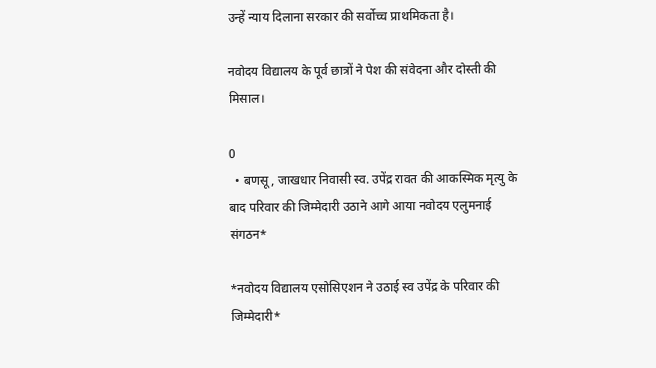उन्हें न्याय दिलाना सरकार की सर्वोच्च प्राथमिकता है।

नवोदय विद्यालय के पूर्व छात्रों ने पेश की संवेदना और दोस्ती की मिसाल।

0
  • बणसू, जाखधार निवासी स्व. उपेंद्र रावत की आकस्मिक मृत्यु के बाद परिवार की जिम्मेदारी उठाने आगे आया नवोदय एलुमनाई संगठन*

*नवोदय विद्यालय एसोसिएशन ने उठाई स्व उपेंद्र के परिवार की जिम्मेदारी*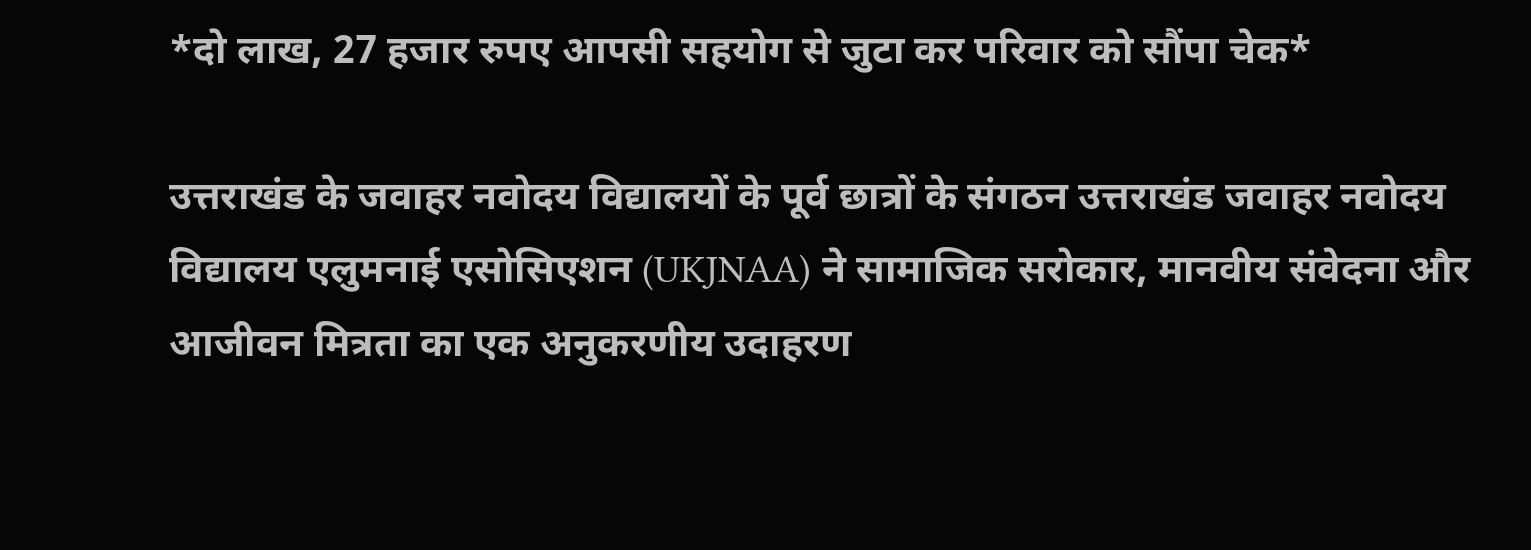*दो लाख, 27 हजार रुपए आपसी सहयोग से जुटा कर परिवार को सौंपा चेक*

उत्तराखंड के जवाहर नवोदय विद्यालयों के पूर्व छात्रों के संगठन उत्तराखंड जवाहर नवोदय विद्यालय एलुमनाई एसोसिएशन (UKJNAA) ने सामाजिक सरोकार, मानवीय संवेदना और आजीवन मित्रता का एक अनुकरणीय उदाहरण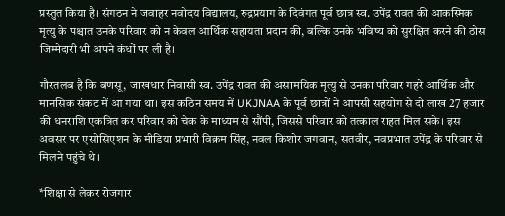प्रस्तुत किया है। संगठन ने जवाहर नवोदय विद्यालय, रुद्रप्रयाग के दिवंगत पूर्व छात्र स्व. उपेंद्र रावत की आकस्मिक मृत्यु के पश्चात उनके परिवार को न केवल आर्थिक सहायता प्रदान की, बल्कि उनके भविष्य को सुरक्षित करने की ठोस जिम्मेदारी भी अपने कंधों पर ली है।

गौरतलब है कि बणसू, जाखधार निवासी स्व. उपेंद्र रावत की असामयिक मृत्यु से उनका परिवार गहरे आर्थिक और मानसिक संकट में आ गया था। इस कठिन समय में UKJNAA के पूर्व छात्रों ने आपसी सहयोग से दो लाख 27 हजार की धनराशि एकत्रित कर परिवार को चेक के माध्यम से सौंपी, जिससे परिवार को तत्काल राहत मिल सके। इस अवसर पर एसोसिएशन के मीडिया प्रभारी विक्रम सिंह, नवल किशोर जगवान, सतवीर, नवप्रभात उपेंद्र के परिवार से मिलने पहुंचे थे।

*शिक्षा से लेकर रोजगार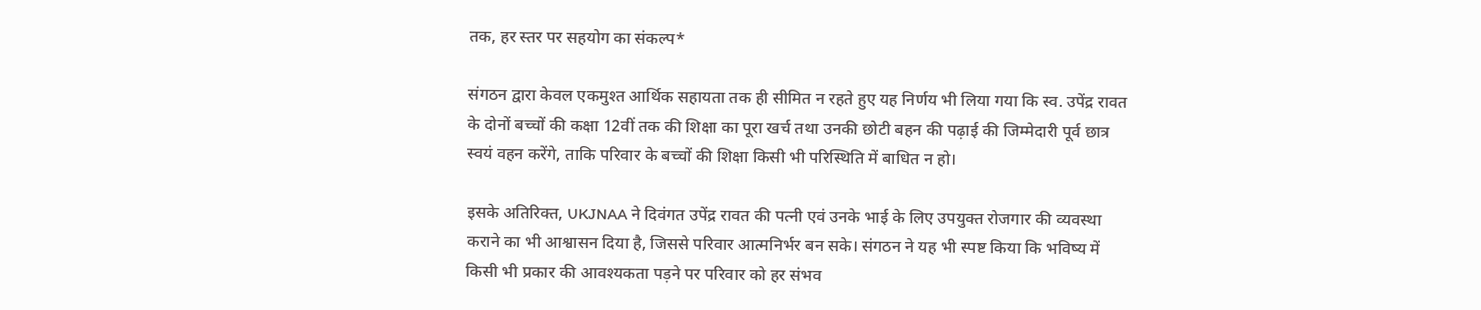तक, हर स्तर पर सहयोग का संकल्प*

संगठन द्वारा केवल एकमुश्त आर्थिक सहायता तक ही सीमित न रहते हुए यह निर्णय भी लिया गया कि स्व. उपेंद्र रावत के दोनों बच्चों की कक्षा 12वीं तक की शिक्षा का पूरा खर्च तथा उनकी छोटी बहन की पढ़ाई की जिम्मेदारी पूर्व छात्र स्वयं वहन करेंगे, ताकि परिवार के बच्चों की शिक्षा किसी भी परिस्थिति में बाधित न हो।

इसके अतिरिक्त, UKJNAA ने दिवंगत उपेंद्र रावत की पत्नी एवं उनके भाई के लिए उपयुक्त रोजगार की व्यवस्था कराने का भी आश्वासन दिया है, जिससे परिवार आत्मनिर्भर बन सके। संगठन ने यह भी स्पष्ट किया कि भविष्य में किसी भी प्रकार की आवश्यकता पड़ने पर परिवार को हर संभव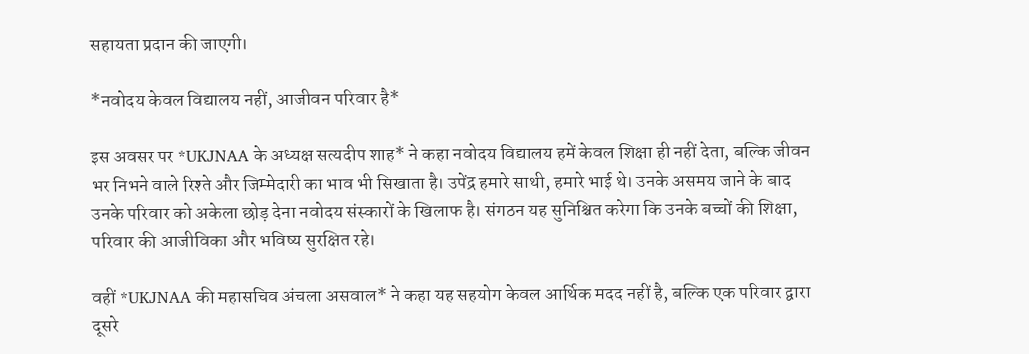सहायता प्रदान की जाएगी।

*नवोदय केवल विद्यालय नहीं, आजीवन परिवार है*

इस अवसर पर *UKJNAA के अध्यक्ष सत्यदीप शाह* ने कहा नवोदय विद्यालय हमें केवल शिक्षा ही नहीं देता, बल्कि जीवन भर निभने वाले रिश्ते और जिम्मेदारी का भाव भी सिखाता है। उपेंद्र हमारे साथी, हमारे भाई थे। उनके असमय जाने के बाद उनके परिवार को अकेला छोड़ देना नवोदय संस्कारों के खिलाफ है। संगठन यह सुनिश्चित करेगा कि उनके बच्चों की शिक्षा, परिवार की आजीविका और भविष्य सुरक्षित रहे।

वहीं *UKJNAA की महासचिव अंचला असवाल* ने कहा यह सहयोग केवल आर्थिक मदद नहीं है, बल्कि एक परिवार द्वारा दूसरे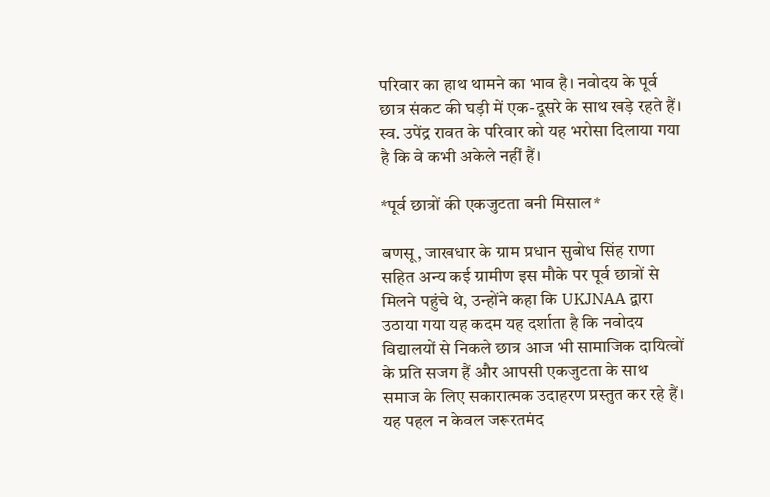परिवार का हाथ थामने का भाव है। नवोदय के पूर्व छात्र संकट की घड़ी में एक-दूसरे के साथ खड़े रहते हैं। स्व. उपेंद्र रावत के परिवार को यह भरोसा दिलाया गया है कि वे कभी अकेले नहीं हैं।

*पूर्व छात्रों की एकजुटता बनी मिसाल*

बणसू, जाखधार के ग्राम प्रधान सुबोध सिंह राणा सहित अन्य कई ग्रामीण इस मौके पर पूर्व छात्रों से मिलने पहुंचे थे, उन्होंने कहा कि UKJNAA द्वारा उठाया गया यह कदम यह दर्शाता है कि नवोदय विद्यालयों से निकले छात्र आज भी सामाजिक दायित्वों के प्रति सजग हैं और आपसी एकजुटता के साथ समाज के लिए सकारात्मक उदाहरण प्रस्तुत कर रहे हैं। यह पहल न केवल जरूरतमंद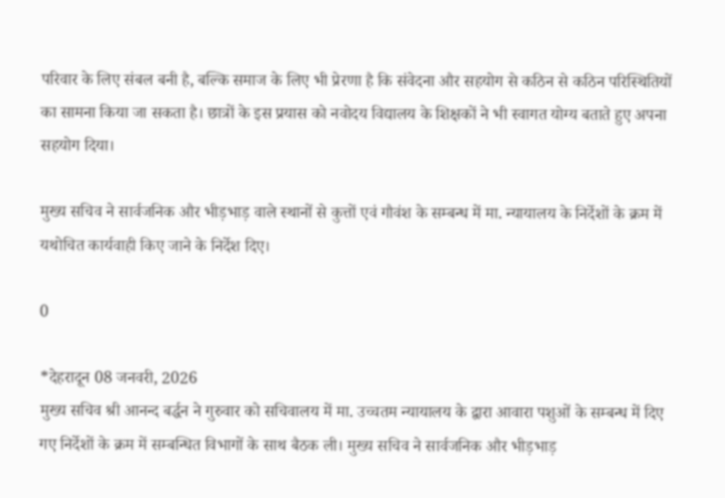परिवार के लिए संबल बनी है, बल्कि समाज के लिए भी प्रेरणा है कि संवेदना और सहयोग से कठिन से कठिन परिस्थितियों का सामना किया जा सकता है। छात्रों के इस प्रयास को नवोदय विद्यालय के शिक्षकों ने भी स्वागत योग्य बताते हुए अपना सहयोग दिया।

मुख्य सचिव ने सार्वजनिक और भीड़भाड़ वाले स्थानों से कुत्तों एवं गौवंश के सम्बन्ध में मा. न्यायालय के निर्देशों के क्रम में यथोचित कार्यवाही किए जाने के निर्देश दिए।

0

*देहरादून 08 जनवरी, 2026
मुख्य सचिव श्री आनन्द बर्द्धन ने गुरुवार को सचिवालय में मा. उच्चतम न्यायालय के द्वारा आवारा पशुओं के सम्बन्ध में दिए गए निर्देशों के क्रम में सम्बन्धित विभागों के साथ बैठक ली। मुख्य सचिव ने सार्वजनिक और भीड़भाड़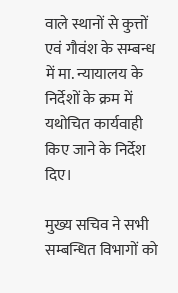वाले स्थानों से कुत्तों एवं गौवंश के सम्बन्ध में मा. न्यायालय के निर्देशों के क्रम में यथोचित कार्यवाही किए जाने के निर्देश दिए।

मुख्य सचिव ने सभी सम्बन्धित विभागों को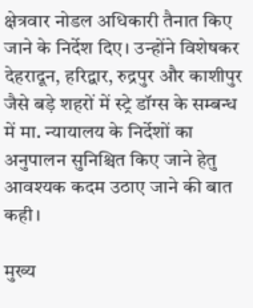क्षेत्रवार नोडल अधिकारी तैनात किए जाने के निर्देश दिए। उन्होंने विशेषकर देहरादून, हरिद्वार, रुद्रपुर और काशीपुर जैसे बड़े शहरों में स्ट्रे डॉग्स के सम्बन्ध में मा. न्यायालय के निर्देशों का अनुपालन सुनिश्चित किए जाने हेतु आवश्यक कदम उठाए जाने की बात कही।

मुख्य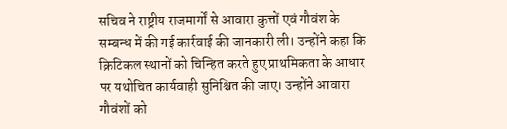सचिव ने राष्ट्रीय राजमार्गों से आवारा कुत्तों एवं गौवंश के सम्बन्ध में की गई कार्रवाई की जानकारी ली। उन्होंने कहा कि क्रिटिकल स्थानों को चिन्हित करते हुए प्राथमिकता के आधार पर यथोचित कार्यवाही सुनिश्चित की जाए। उन्होंने आवारा गौवंशों को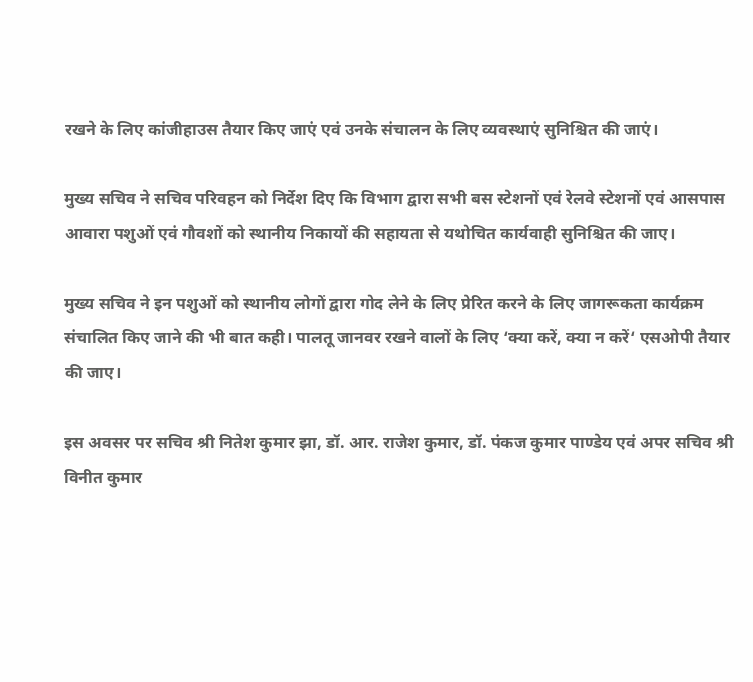रखने के लिए कांजीहाउस तैयार किए जाएं एवं उनके संचालन के लिए व्यवस्थाएं सुनिश्चित की जाएं।

मुख्य सचिव ने सचिव परिवहन को निर्देश दिए कि विभाग द्वारा सभी बस स्टेशनों एवं रेलवे स्टेशनों एवं आसपास आवारा पशुओं एवं गौवशों को स्थानीय निकायों की सहायता से यथोचित कार्यवाही सुनिश्चित की जाए।

मुख्य सचिव ने इन पशुओं को स्थानीय लोगों द्वारा गोद लेने के लिए प्रेरित करने के लिए जागरूकता कार्यक्रम संचालित किए जाने की भी बात कही। पालतू जानवर रखने वालों के लिए ‘क्या करें, क्या न करें‘ एसओपी तैयार की जाए।

इस अवसर पर सचिव श्री नितेश कुमार झा, डॉ. आर. राजेश कुमार, डॉ. पंकज कुमार पाण्डेय एवं अपर सचिव श्री विनीत कुमार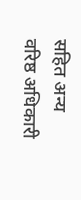सहित अन्य वरिष्ठ अधिकारी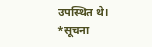उपस्थित थे।
*सूचना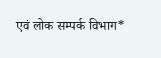एवं लोक सम्पर्क विभाग*